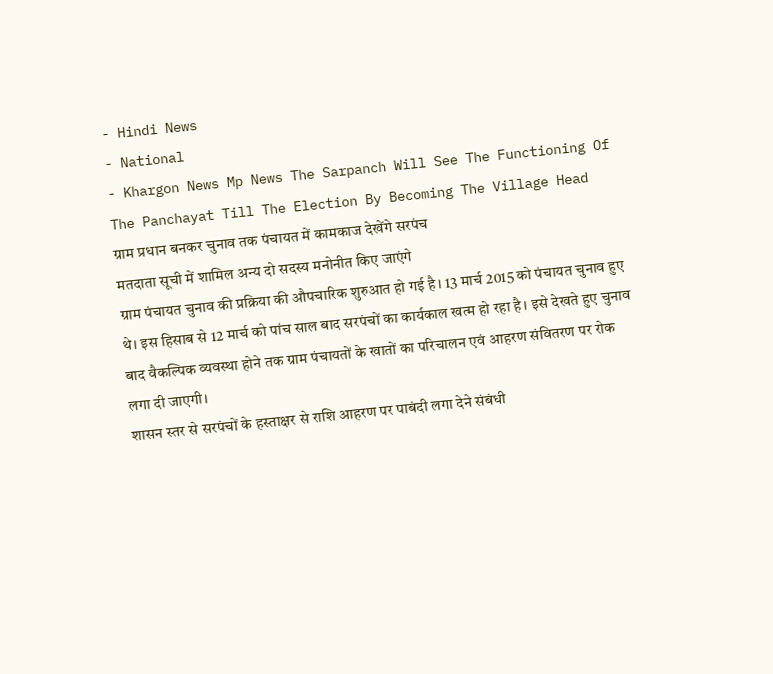- Hindi News
- National
- Khargon News Mp News The Sarpanch Will See The Functioning Of The Panchayat Till The Election By Becoming The Village Head
ग्राम प्रधान बनकर चुनाव तक पंचायत में कामकाज देखेंगे सरपंच
मतदाता सूची में शामिल अन्य दो सदस्य मनोनीत किए जाएंगे
ग्राम पंचायत चुनाव की प्रक्रिया की औपचारिक शुरुआत हो गई है। 13 मार्च 2015 को पंचायत चुनाव हुए थे। इस हिसाब से 12 मार्च को पांच साल बाद सरपंचों का कार्यकाल खत्म हो रहा है। इसे देखते हुए चुनाव बाद वैकल्पिक व्यवस्था होने तक ग्राम पंचायतों के खातों का परिचालन एवं आहरण संवितरण पर रोक लगा दी जाएगी।
शासन स्तर से सरपंचों के हस्ताक्षर से राशि आहरण पर पाबंदी लगा देने संबंधी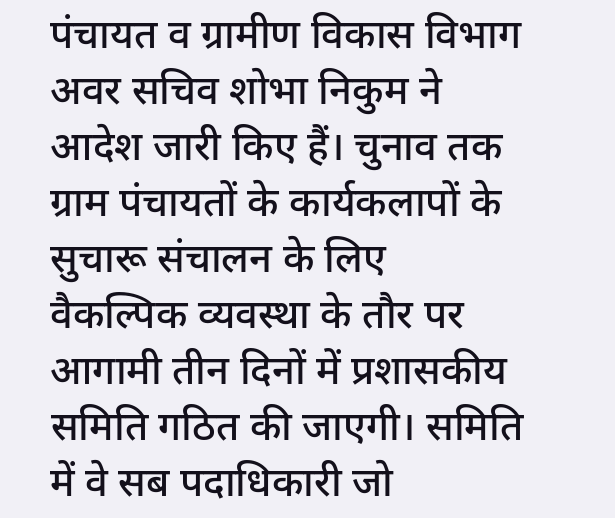पंचायत व ग्रामीण विकास विभाग अवर सचिव शोभा निकुम ने आदेश जारी किए हैं। चुनाव तक ग्राम पंचायतों के कार्यकलापों के सुचारू संचालन के लिए वैकल्पिक व्यवस्था के तौर पर आगामी तीन दिनों में प्रशासकीय समिति गठित की जाएगी। समिति में वे सब पदाधिकारी जो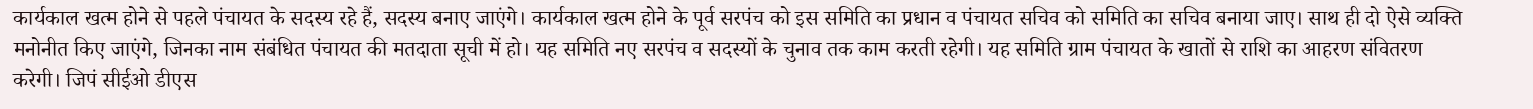कार्यकाल खत्म होने से पहले पंचायत के सदस्य रहे हैं, सदस्य बनाए जाएंगे। कार्यकाल खत्म होने के पूर्व सरपंच को इस समिति का प्रधान व पंचायत सचिव को समिति का सचिव बनाया जाए। साथ ही दो ऐसे व्यक्ति मनोनीत किए जाएंगे, जिनका नाम संबंधित पंचायत की मतदाता सूची में हो। यह समिति नए सरपंच व सदस्यों के चुनाव तक काम करती रहेगी। यह समिति ग्राम पंचायत के खातों से राशि का आहरण संवितरण करेगी। जिपं सीईओ डीएस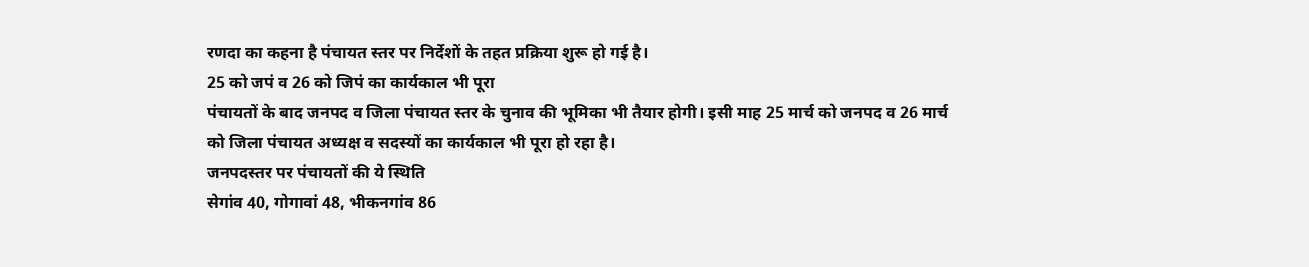रणदा का कहना है पंचायत स्तर पर निर्देशों के तहत प्रक्रिया शुरू हो गई है।
25 को जपं व 26 को जिपं का कार्यकाल भी पूरा
पंचायतों के बाद जनपद व जिला पंचायत स्तर के चुनाव की भूमिका भी तैयार होगी। इसी माह 25 मार्च को जनपद व 26 मार्च को जिला पंचायत अध्यक्ष व सदस्यों का कार्यकाल भी पूरा हो रहा है।
जनपदस्तर पर पंचायतों की ये स्थिति
सेगांव 40, गोगावां 48, भीकनगांव 86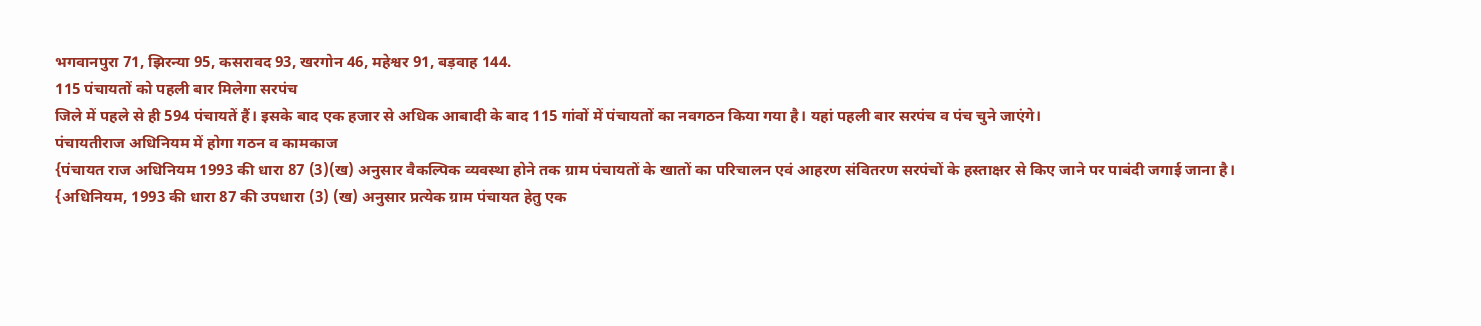भगवानपुरा 71, झिरन्या 95, कसरावद 93, खरगोन 46, महेश्वर 91, बड़वाह 144.
115 पंचायतों को पहली बार मिलेगा सरपंच
जिले में पहले से ही 594 पंचायतें हैं। इसके बाद एक हजार से अधिक आबादी के बाद 115 गांवों में पंचायतों का नवगठन किया गया है। यहां पहली बार सरपंच व पंच चुने जाएंगे।
पंचायतीराज अधिनियम में होगा गठन व कामकाज
{पंचायत राज अधिनियम 1993 की धारा 87 (3)(ख) अनुसार वैकल्पिक व्यवस्था होने तक ग्राम पंचायतों के खातों का परिचालन एवं आहरण संवितरण सरपंचों के हस्ताक्षर से किए जाने पर पाबंदी जगाई जाना है।
{अधिनियम, 1993 की धारा 87 की उपधारा (3) (ख) अनुसार प्रत्येक ग्राम पंचायत हेतु एक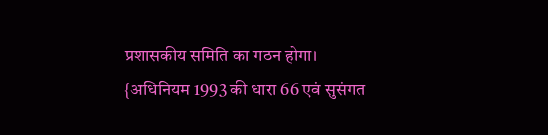प्रशासकीय समिति का गठन होगा।
{अधिनियम 1993 की धारा 66 एवं सुसंगत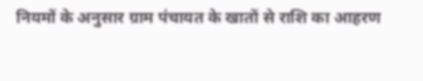नियमों के अनुसार ग्राम पंचायत के खातों से राशि का आहरण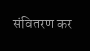संवितरण कर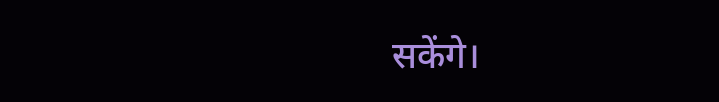सकेंगे।